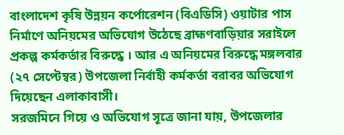বাংলাদেশ কৃষি উন্নয়ন কর্পোরেশন (বিএডিসি) ওয়াটার পাস নির্মাণে অনিয়মের অভিযোগ উঠেছে ব্রাহ্মণবাড়িয়ার সরাইলে প্রকল্প কর্মকর্তার বিরুদ্ধে । আর এ অনিয়মের বিরুদ্ধে মঙ্গলবার (২৭ সেপ্টেম্বর) উপজেলা নির্বাহী কর্মকর্তা বরাবর অভিযোগ দিয়েছেন এলাকাবাসী।
সরজমিনে গিয়ে ও অভিযোগ সূত্রে জানা যায়, উপজেলার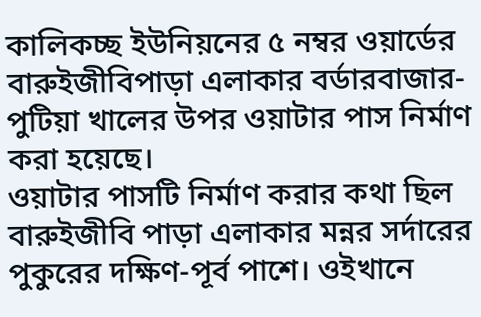কালিকচ্ছ ইউনিয়নের ৫ নম্বর ওয়ার্ডের বারুইজীবিপাড়া এলাকার বর্ডারবাজার-পুটিয়া খালের উপর ওয়াটার পাস নির্মাণ করা হয়েছে।
ওয়াটার পাসটি নির্মাণ করার কথা ছিল বারুইজীবি পাড়া এলাকার মন্নর সর্দারের পুকুরের দক্ষিণ-পূর্ব পাশে। ওইখানে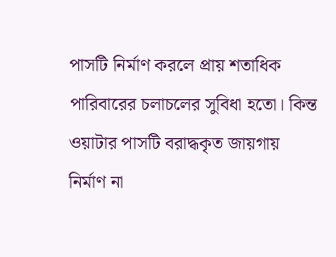পাসটি নির্মাণ করলে প্রায় শতাধিক পারিবারের চলাচলের সুবিধা হতো। কিন্ত ওয়াটার পাসটি বরাদ্ধকৃত জায়গায় নির্মাণ না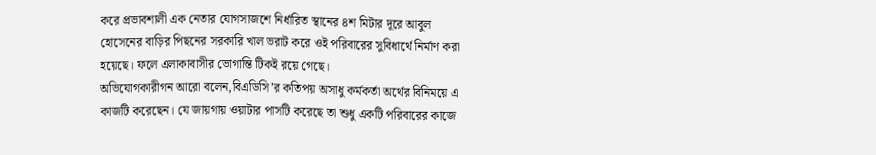করে প্রভাবশালী এক নেতার যোগসাজশে নির্ধারিত স্থানের ৪শ মিটার দূরে আবুল হোসেনের বাড়ির পিছনের সরকারি খাল ভরাট করে ওই পরিবারের সুবিধার্থে নির্মাণ করা হয়েছে। ফলে এলাকাবাসীর ভোগান্তি টিকই রয়ে গেছে।
অভিযোগকারীগন আরো বলেন,বিএডিসি’র কতিপয় অসাধু কর্মকর্তা অর্থের বিনিময়ে এ কাজটি করেছেন। যে জায়গায় ওয়াটার পাসটি করেছে তা শুধু একটি পরিবারের কাজে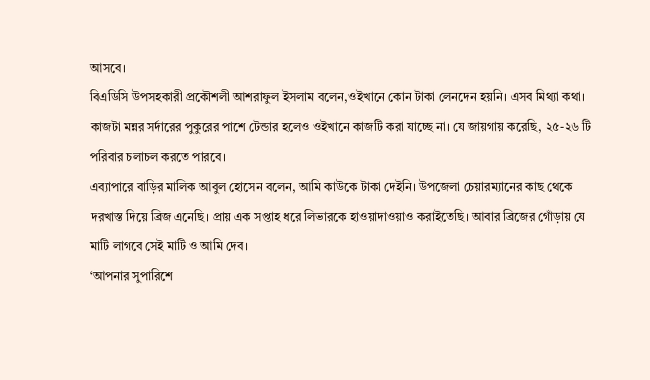আসবে।
বিএডিসি উপসহকারী প্রকৌশলী আশরাফুল ইসলাম বলেন,ওইখানে কোন টাকা লেনদেন হয়নি। এসব মিথ্যা কথা। কাজটা মন্নর সর্দারের পুকুরের পাশে টেন্ডার হলেও ওইখানে কাজটি করা যাচ্ছে না। যে জায়গায় করেছি, ২৫-২৬ টি পরিবার চলাচল করতে পারবে।
এব্যাপারে বাড়ির মালিক আবুল হোসেন বলেন, আমি কাউকে টাকা দেইনি। উপজেলা চেয়ারম্যানের কাছ থেকে দরখাস্ত দিয়ে ব্রিজ এনেছি। প্রায় এক সপ্তাহ ধরে লিভারকে হাওয়াদাওয়াও করাইতেছি। আবার ব্রিজের গোঁড়ায় যে মাটি লাগবে সেই মাটি ও আমি দেব।
‘আপনার সুপারিশে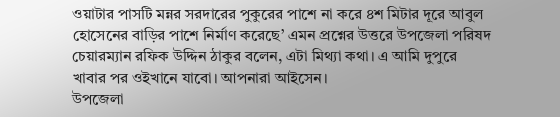ওয়াটার পাসটি মন্নর সরদারের পুকুরের পাশে না করে ৪শ মিটার দূরে আবুল হোসেনের বাড়ির পাশে নির্মাণ করেছে’ এমন প্রশ্নের উত্তরে উপজেলা পরিষদ চেয়ারম্যান রফিক উদ্দিন ঠাকুর বলেন, এটা মিথ্যা কথা। এ আমি দুপুরে খাবার পর ওইখানে যাবো। আপনারা আইসেন।
উপজেলা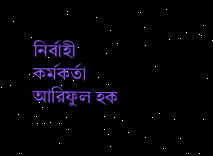নির্বাহী কর্মকর্তা আরিফুল হক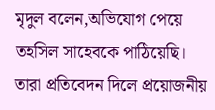মৃদুল বলেন,অভিযোগ পেয়ে তহসিল সাহেবকে পাঠিয়েছি। তারা প্রতিবেদন দিলে প্রয়োজনীয়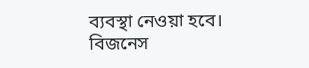ব্যবস্থা নেওয়া হবে।
বিজনেস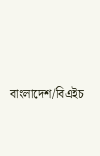বাংলাদেশ/বিএইচ